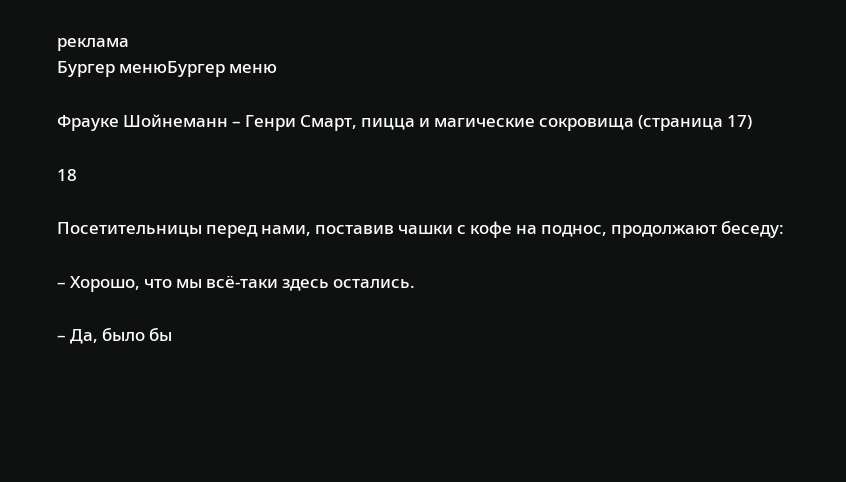реклама
Бургер менюБургер меню

Фрауке Шойнеманн – Генри Смарт, пицца и магические сокровища (страница 17)

18

Посетительницы перед нами, поставив чашки с кофе на поднос, продолжают беседу:

– Хорошо, что мы всё-таки здесь остались.

– Да, было бы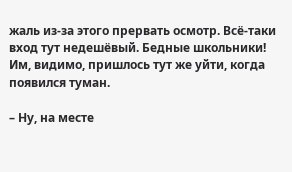жаль из-за этого прервать осмотр. Всё-таки вход тут недешёвый. Бедные школьники! Им, видимо, пришлось тут же уйти, когда появился туман.

– Ну, на месте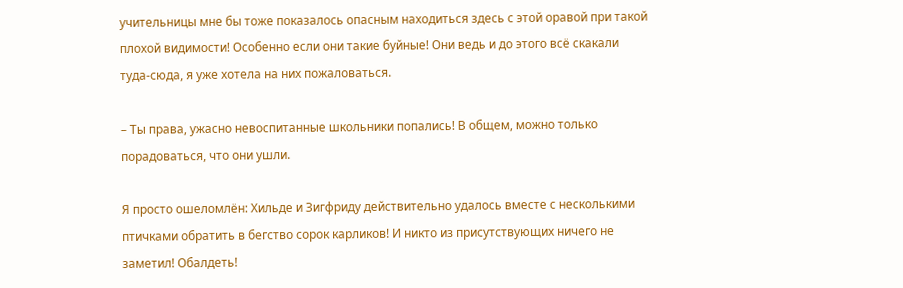учительницы мне бы тоже показалось опасным находиться здесь с этой оравой при такой плохой видимости! Особенно если они такие буйные! Они ведь и до этого всё скакали туда-сюда, я уже хотела на них пожаловаться.

– Ты права, ужасно невоспитанные школьники попались! В общем, можно только порадоваться, что они ушли.

Я просто ошеломлён: Хильде и Зигфриду действительно удалось вместе с несколькими птичками обратить в бегство сорок карликов! И никто из присутствующих ничего не заметил! Обалдеть!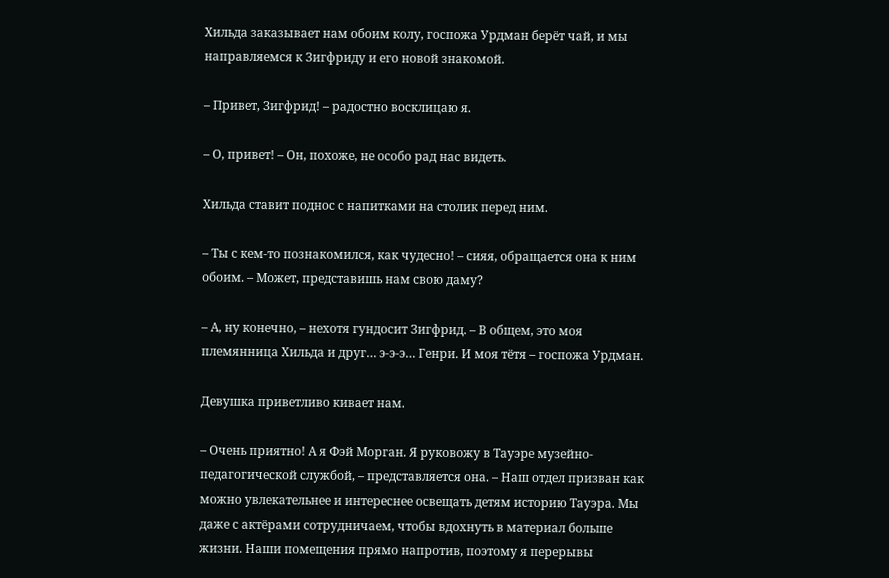Хильда заказывает нам обоим колу, госпожа Урдман берёт чай, и мы направляемся к Зигфриду и его новой знакомой.

– Привет, Зигфрид! – радостно восклицаю я.

– О, привет! – Он, похоже, не особо рад нас видеть.

Хильда ставит поднос с напитками на столик перед ним.

– Ты с кем-то познакомился, как чудесно! – сияя, обращается она к ним обоим. – Может, представишь нам свою даму?

– А, ну конечно, – нехотя гундосит Зигфрид. – В общем, это моя племянница Хильда и друг… э-э-э… Генри. И моя тётя – госпожа Урдман.

Девушка приветливо кивает нам.

– Очень приятно! А я Фэй Морган. Я руковожу в Тауэре музейно-педагогической службой, – представляется она. – Наш отдел призван как можно увлекательнее и интереснее освещать детям историю Тауэра. Мы даже с актёрами сотрудничаем, чтобы вдохнуть в материал больше жизни. Наши помещения прямо напротив, поэтому я перерывы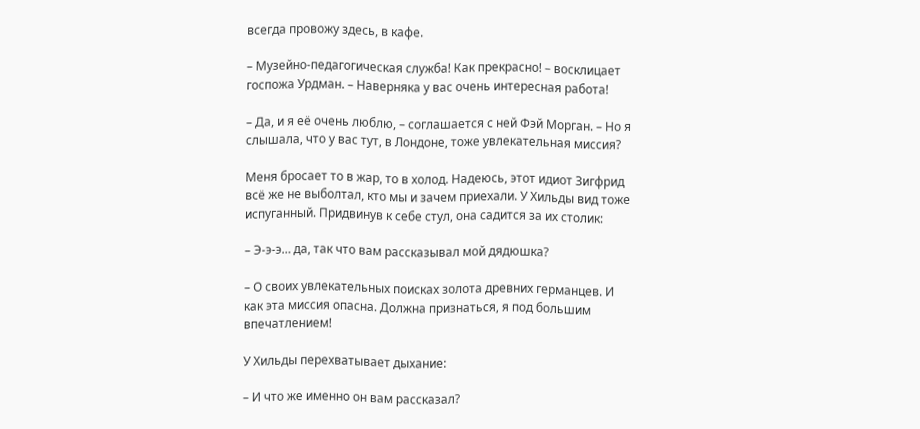всегда провожу здесь, в кафе.

– Музейно-педагогическая служба! Как прекрасно! – восклицает госпожа Урдман. – Наверняка у вас очень интересная работа!

– Да, и я её очень люблю, – соглашается с ней Фэй Морган. – Но я слышала, что у вас тут, в Лондоне, тоже увлекательная миссия?

Меня бросает то в жар, то в холод. Надеюсь, этот идиот Зигфрид всё же не выболтал, кто мы и зачем приехали. У Хильды вид тоже испуганный. Придвинув к себе стул, она садится за их столик:

– Э-э-э… да, так что вам рассказывал мой дядюшка?

– О своих увлекательных поисках золота древних германцев. И как эта миссия опасна. Должна признаться, я под большим впечатлением!

У Хильды перехватывает дыхание:

– И что же именно он вам рассказал?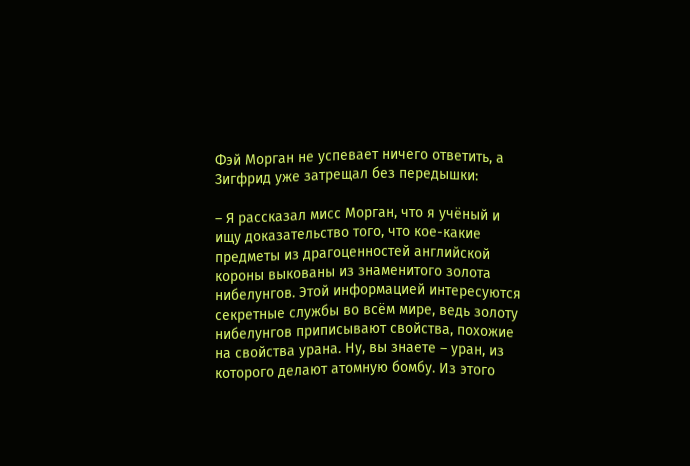Фэй Морган не успевает ничего ответить, а Зигфрид уже затрещал без передышки:

– Я рассказал мисс Морган, что я учёный и ищу доказательство того, что кое-какие предметы из драгоценностей английской короны выкованы из знаменитого золота нибелунгов. Этой информацией интересуются секретные службы во всём мире, ведь золоту нибелунгов приписывают свойства, похожие на свойства урана. Ну, вы знаете – уран, из которого делают атомную бомбу. Из этого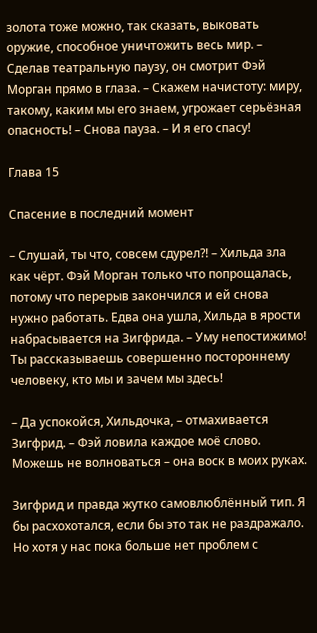золота тоже можно, так сказать, выковать оружие, способное уничтожить весь мир. – Сделав театральную паузу, он смотрит Фэй Морган прямо в глаза. – Скажем начистоту: миру, такому, каким мы его знаем, угрожает серьёзная опасность! – Снова пауза. – И я его спасу!

Глава 15

Спасение в последний момент

– Слушай, ты что, совсем сдурел?! – Хильда зла как чёрт. Фэй Морган только что попрощалась, потому что перерыв закончился и ей снова нужно работать. Едва она ушла, Хильда в ярости набрасывается на Зигфрида. – Уму непостижимо! Ты рассказываешь совершенно постороннему человеку, кто мы и зачем мы здесь!

– Да успокойся, Хильдочка, – отмахивается Зигфрид. – Фэй ловила каждое моё слово. Можешь не волноваться – она воск в моих руках.

Зигфрид и правда жутко самовлюблённый тип. Я бы расхохотался, если бы это так не раздражало. Но хотя у нас пока больше нет проблем с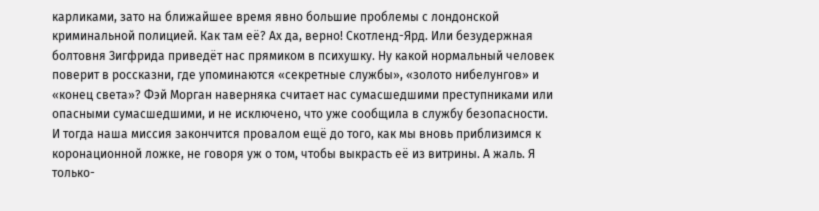карликами, зато на ближайшее время явно большие проблемы с лондонской криминальной полицией. Как там её? Ах да, верно! Скотленд-Ярд. Или безудержная болтовня Зигфрида приведёт нас прямиком в психушку. Ну какой нормальный человек поверит в россказни, где упоминаются «секретные службы», «золото нибелунгов» и «конец света»? Фэй Морган наверняка считает нас сумасшедшими преступниками или опасными сумасшедшими, и не исключено, что уже сообщила в службу безопасности. И тогда наша миссия закончится провалом ещё до того, как мы вновь приблизимся к коронационной ложке, не говоря уж о том, чтобы выкрасть её из витрины. А жаль. Я только-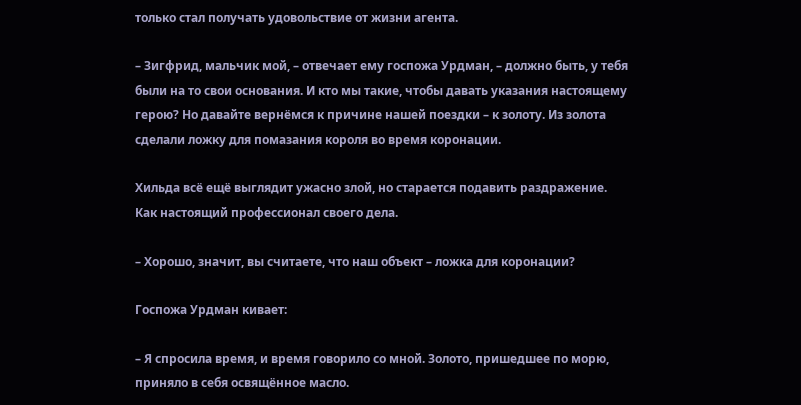только стал получать удовольствие от жизни агента.

– Зигфрид, мальчик мой, – отвечает ему госпожа Урдман, – должно быть, у тебя были на то свои основания. И кто мы такие, чтобы давать указания настоящему герою? Но давайте вернёмся к причине нашей поездки – к золоту. Из золота сделали ложку для помазания короля во время коронации.

Хильда всё ещё выглядит ужасно злой, но старается подавить раздражение. Как настоящий профессионал своего дела.

– Хорошо, значит, вы считаете, что наш объект – ложка для коронации?

Госпожа Урдман кивает:

– Я спросила время, и время говорило со мной. Золото, пришедшее по морю, приняло в себя освящённое масло.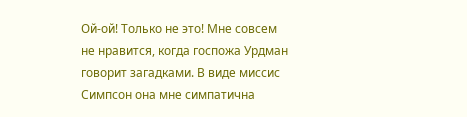Ой-ой! Только не это! Мне совсем не нравится, когда госпожа Урдман говорит загадками. В виде миссис Симпсон она мне симпатична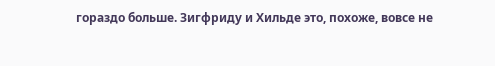гораздо больше. Зигфриду и Хильде это, похоже, вовсе не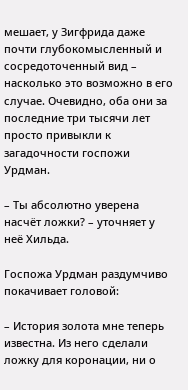мешает, у Зигфрида даже почти глубокомысленный и сосредоточенный вид – насколько это возможно в его случае. Очевидно, оба они за последние три тысячи лет просто привыкли к загадочности госпожи Урдман.

– Ты абсолютно уверена насчёт ложки? – уточняет у неё Хильда.

Госпожа Урдман раздумчиво покачивает головой:

– История золота мне теперь известна. Из него сделали ложку для коронации, ни о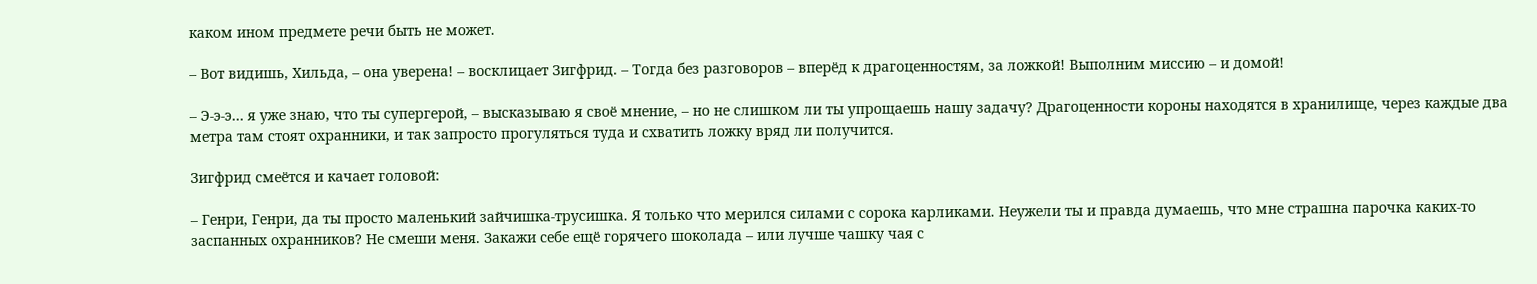каком ином предмете речи быть не может.

– Вот видишь, Хильда, – она уверена! – восклицает Зигфрид. – Тогда без разговоров – вперёд к драгоценностям, за ложкой! Выполним миссию – и домой!

– Э-э-э… я уже знаю, что ты супергерой, – высказываю я своё мнение, – но не слишком ли ты упрощаешь нашу задачу? Драгоценности короны находятся в хранилище, через каждые два метра там стоят охранники, и так запросто прогуляться туда и схватить ложку вряд ли получится.

Зигфрид смеётся и качает головой:

– Генри, Генри, да ты просто маленький зайчишка-трусишка. Я только что мерился силами с сорока карликами. Неужели ты и правда думаешь, что мне страшна парочка каких-то заспанных охранников? Не смеши меня. Закажи себе ещё горячего шоколада – или лучше чашку чая с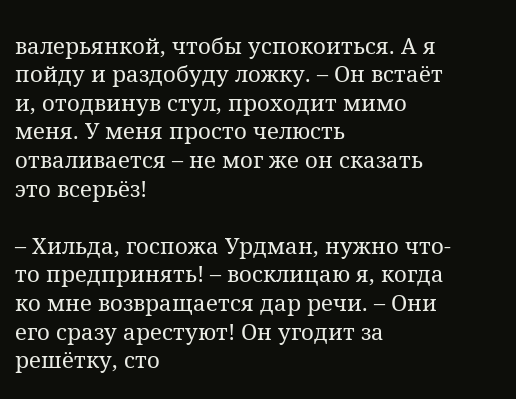валерьянкой, чтобы успокоиться. А я пойду и раздобуду ложку. – Он встаёт и, отодвинув стул, проходит мимо меня. У меня просто челюсть отваливается – не мог же он сказать это всерьёз!

– Хильда, госпожа Урдман, нужно что-то предпринять! – восклицаю я, когда ко мне возвращается дар речи. – Они его сразу арестуют! Он угодит за решётку, сто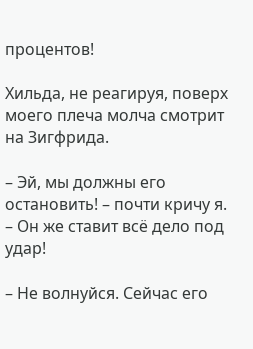процентов!

Хильда, не реагируя, поверх моего плеча молча смотрит на Зигфрида.

– Эй, мы должны его остановить! – почти кричу я. – Он же ставит всё дело под удар!

– Не волнуйся. Сейчас его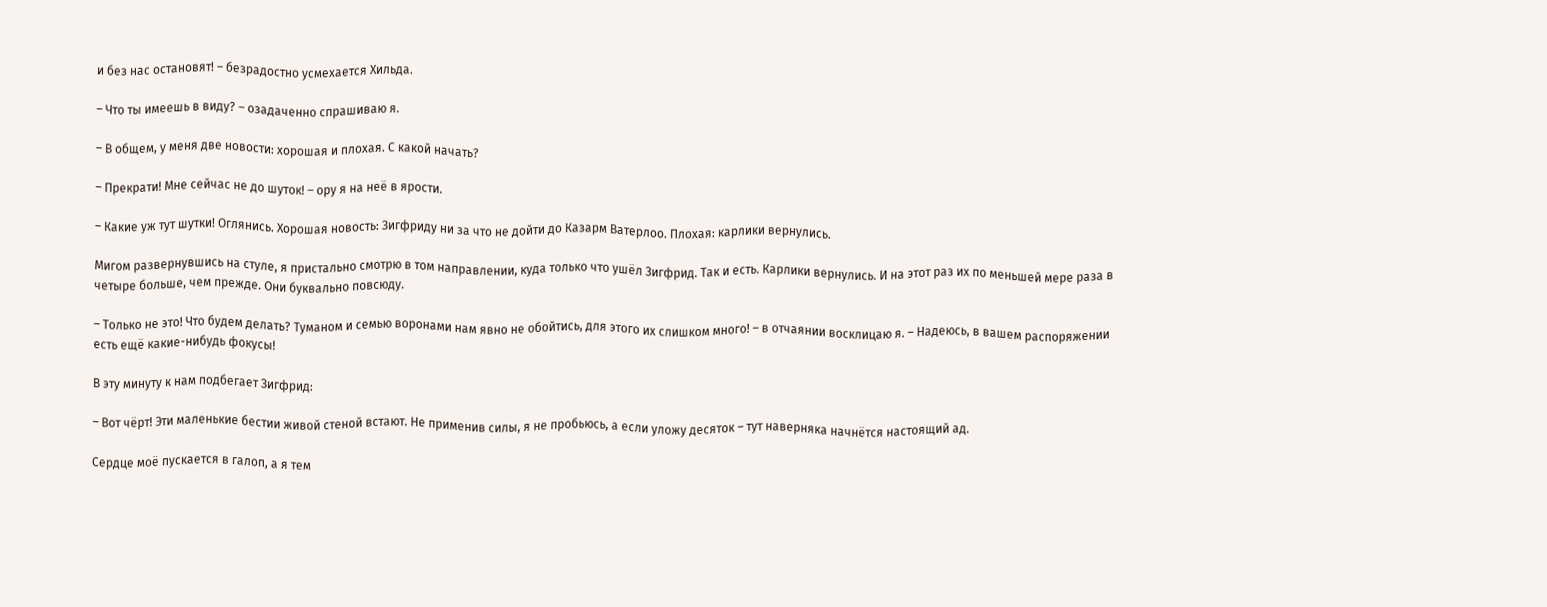и без нас остановят! – безрадостно усмехается Хильда.

– Что ты имеешь в виду? – озадаченно спрашиваю я.

– В общем, у меня две новости: хорошая и плохая. С какой начать?

– Прекрати! Мне сейчас не до шуток! – ору я на неё в ярости.

– Какие уж тут шутки! Оглянись. Хорошая новость: Зигфриду ни за что не дойти до Казарм Ватерлоо. Плохая: карлики вернулись.

Мигом развернувшись на стуле, я пристально смотрю в том направлении, куда только что ушёл Зигфрид. Так и есть. Карлики вернулись. И на этот раз их по меньшей мере раза в четыре больше, чем прежде. Они буквально повсюду.

– Только не это! Что будем делать? Туманом и семью воронами нам явно не обойтись, для этого их слишком много! – в отчаянии восклицаю я. – Надеюсь, в вашем распоряжении есть ещё какие-нибудь фокусы!

В эту минуту к нам подбегает Зигфрид:

– Вот чёрт! Эти маленькие бестии живой стеной встают. Не применив силы, я не пробьюсь, а если уложу десяток – тут наверняка начнётся настоящий ад.

Сердце моё пускается в галоп, а я тем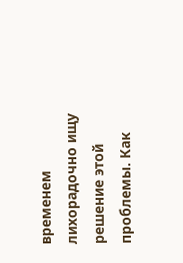временем лихорадочно ищу решение этой проблемы. Как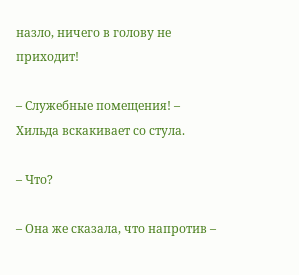назло, ничего в голову не приходит!

– Служебные помещения! – Хильда вскакивает со стула.

– Что?

– Она же сказала, что напротив –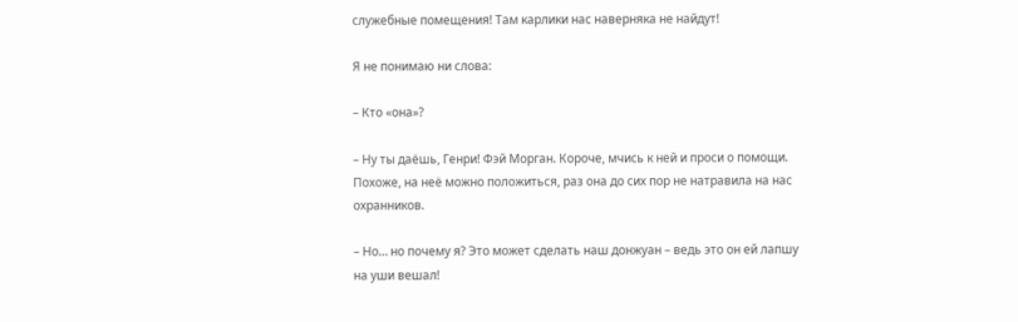служебные помещения! Там карлики нас наверняка не найдут!

Я не понимаю ни слова:

– Кто «она»?

– Ну ты даёшь, Генри! Фэй Морган. Короче, мчись к ней и проси о помощи. Похоже, на неё можно положиться, раз она до сих пор не натравила на нас охранников.

– Но… но почему я? Это может сделать наш донжуан – ведь это он ей лапшу на уши вешал!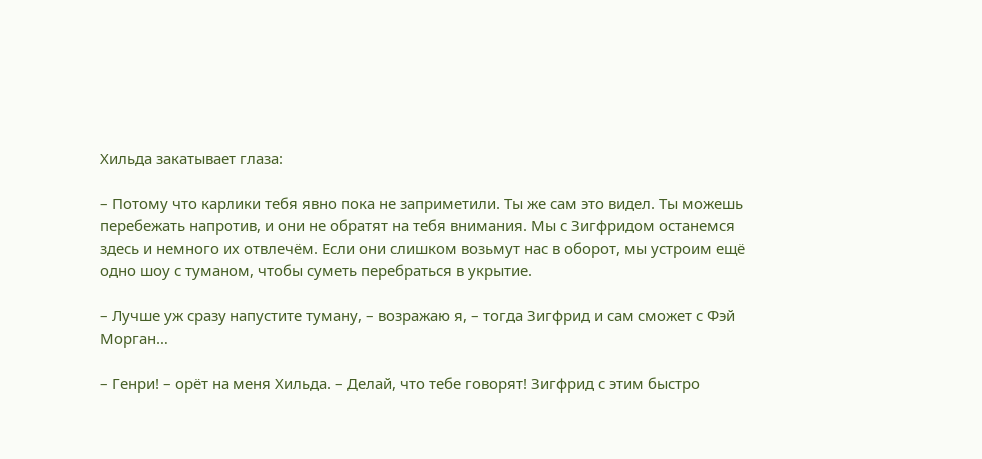Хильда закатывает глаза:

– Потому что карлики тебя явно пока не заприметили. Ты же сам это видел. Ты можешь перебежать напротив, и они не обратят на тебя внимания. Мы с Зигфридом останемся здесь и немного их отвлечём. Если они слишком возьмут нас в оборот, мы устроим ещё одно шоу с туманом, чтобы суметь перебраться в укрытие.

– Лучше уж сразу напустите туману, – возражаю я, – тогда Зигфрид и сам сможет с Фэй Морган…

– Генри! – орёт на меня Хильда. – Делай, что тебе говорят! Зигфрид с этим быстро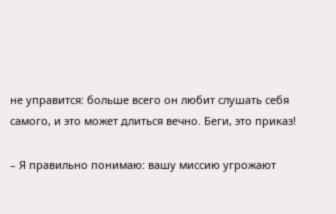не управится: больше всего он любит слушать себя самого, и это может длиться вечно. Беги, это приказ!

– Я правильно понимаю: вашу миссию угрожают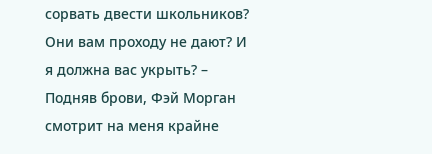сорвать двести школьников? Они вам проходу не дают? И я должна вас укрыть? – Подняв брови, Фэй Морган смотрит на меня крайне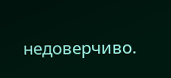недоверчиво.